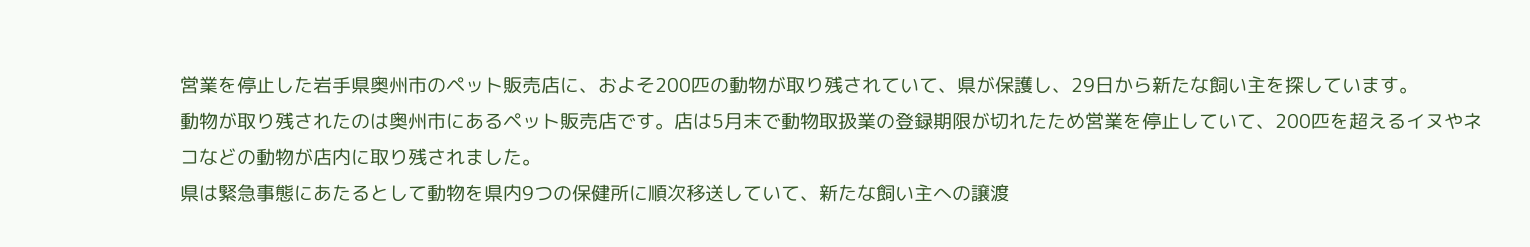営業を停止した岩手県奥州市のペット販売店に、およそ200匹の動物が取り残されていて、県が保護し、29日から新たな飼い主を探しています。
動物が取り残されたのは奥州市にあるペット販売店です。店は5月末で動物取扱業の登録期限が切れたため営業を停止していて、200匹を超えるイヌやネコなどの動物が店内に取り残されました。
県は緊急事態にあたるとして動物を県内9つの保健所に順次移送していて、新たな飼い主への譲渡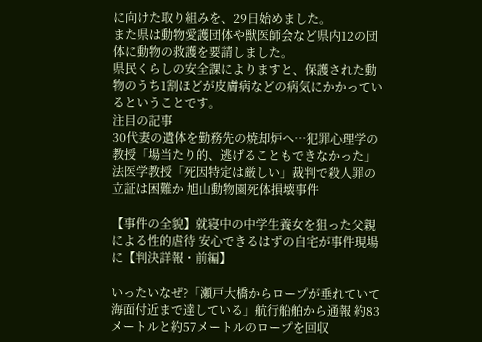に向けた取り組みを、29日始めました。
また県は動物愛護団体や獣医師会など県内12の団体に動物の救護を要請しました。
県民くらしの安全課によりますと、保護された動物のうち1割ほどが皮膚病などの病気にかかっているということです。
注目の記事
30代妻の遺体を勤務先の焼却炉へ…犯罪心理学の教授「場当たり的、逃げることもできなかった」法医学教授「死因特定は厳しい」裁判で殺人罪の立証は困難か 旭山動物園死体損壊事件

【事件の全貌】就寝中の中学生養女を狙った父親による性的虐待 安心できるはずの自宅が事件現場に【判決詳報・前編】

いったいなぜ?「瀬戸大橋からロープが垂れていて海面付近まで達している」航行船舶から通報 約83メートルと約57メートルのロープを回収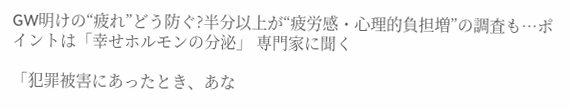GW明けの“疲れ”どう防ぐ?半分以上が“疲労感・心理的負担増”の調査も…ポイントは「幸せホルモンの分泌」 専門家に聞く

「犯罪被害にあったとき、あな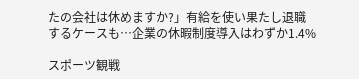たの会社は休めますか?」有給を使い果たし退職するケースも…企業の休暇制度導入はわずか1.4%

スポーツ観戦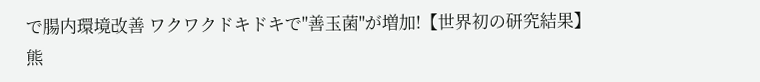で腸内環境改善 ワクワクドキドキで"善玉菌"が増加!【世界初の研究結果】熊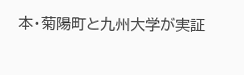本・菊陽町と九州大学が実証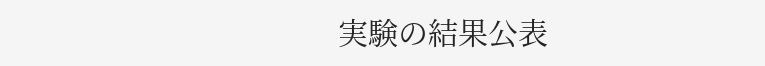実験の結果公表